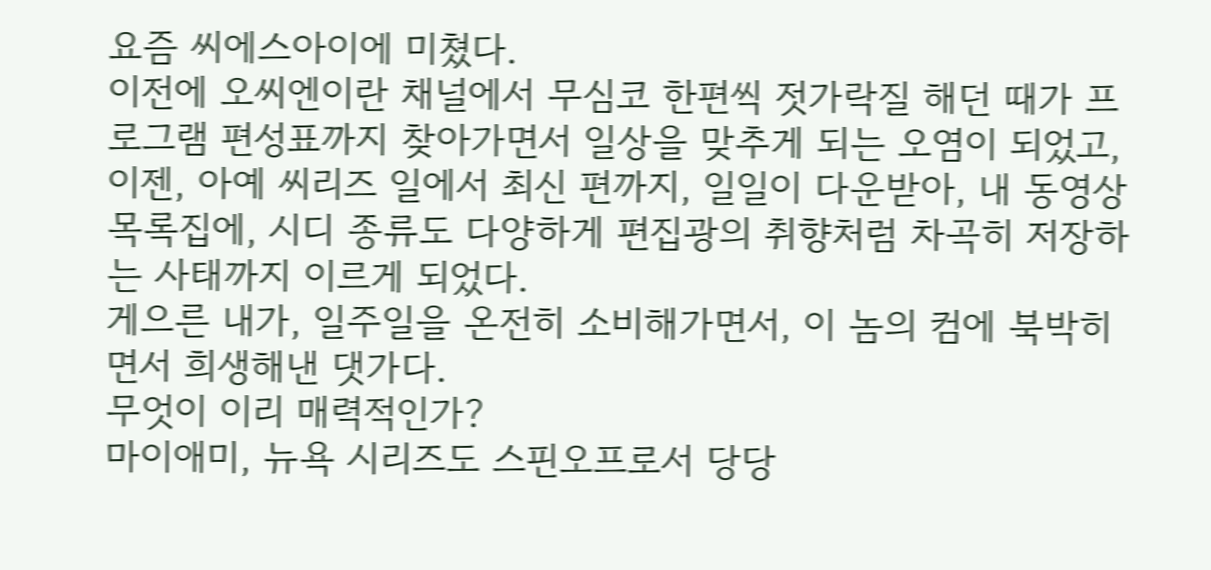요즘 씨에스아이에 미쳤다.
이전에 오씨엔이란 채널에서 무심코 한편씩 젓가락질 해던 때가 프로그램 편성표까지 찾아가면서 일상을 맞추게 되는 오염이 되었고, 이젠, 아예 씨리즈 일에서 최신 편까지, 일일이 다운받아, 내 동영상 목록집에, 시디 종류도 다양하게 편집광의 취향처럼 차곡히 저장하는 사태까지 이르게 되었다.
게으른 내가, 일주일을 온전히 소비해가면서, 이 놈의 컴에 북박히면서 희생해낸 댓가다.
무엇이 이리 매력적인가?
마이애미, 뉴욕 시리즈도 스핀오프로서 당당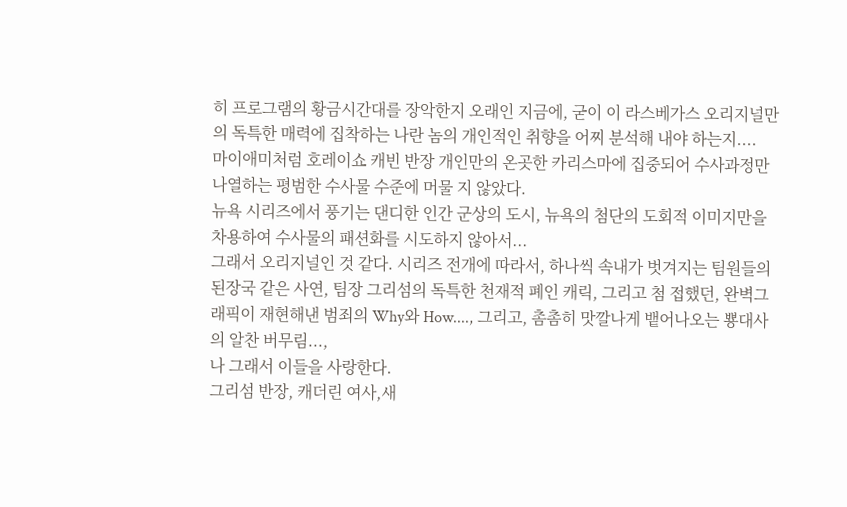히 프로그램의 황금시간대를 장악한지 오래인 지금에, 굳이 이 라스베가스 오리지널만의 독특한 매력에 집착하는 나란 놈의 개인적인 취향을 어찌 분석해 내야 하는지....
마이애미처럼 호레이쇼 캐빈 반장 개인만의 온곳한 카리스마에 집중되어 수사과정만 나열하는 평범한 수사물 수준에 머물 지 않았다.
뉴욕 시리즈에서 풍기는 댄디한 인간 군상의 도시, 뉴욕의 첨단의 도회적 이미지만을 차용하여 수사물의 패션화를 시도하지 않아서...
그래서 오리지널인 것 같다. 시리즈 전개에 따라서, 하나씩 속내가 벗겨지는 팀원들의 된장국 같은 사연, 팀장 그리섬의 독특한 천재적 폐인 캐릭, 그리고 첨 접했던, 완벽그래픽이 재현해낸 범죄의 Why와 How...., 그리고, 촘촘히 맛깔나게 뱉어나오는 뿅대사의 알찬 버무림...,
나 그래서 이들을 사랑한다.
그리섬 반장, 캐더린 여사,새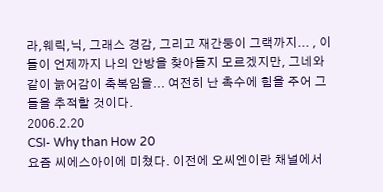라,웨릭,닉, 그래스 경감, 그리고 재간둥이 그랙까지... , 이들이 언제까지 나의 안방을 찾아들지 모르겠지만, 그네와 같이 늙어감이 축복임을... 여전히 난 촉수에 힘을 주어 그들을 추적할 것이다.
2006.2.20
CSI- Why than How 20
요즘 씨에스아이에 미쳤다. 이전에 오씨엔이란 채널에서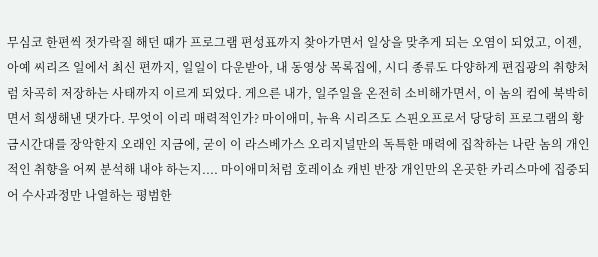무심코 한편씩 젓가락질 해던 때가 프로그램 편성표까지 찾아가면서 일상을 맞추게 되는 오염이 되었고, 이젠, 아예 씨리즈 일에서 최신 편까지, 일일이 다운받아, 내 동영상 목록집에, 시디 종류도 다양하게 편집광의 취향처럼 차곡히 저장하는 사태까지 이르게 되었다. 게으른 내가, 일주일을 온전히 소비해가면서, 이 놈의 컴에 북박히면서 희생해낸 댓가다. 무엇이 이리 매력적인가? 마이애미, 뉴욕 시리즈도 스핀오프로서 당당히 프로그램의 황금시간대를 장악한지 오래인 지금에, 굳이 이 라스베가스 오리지널만의 독특한 매력에 집착하는 나란 놈의 개인적인 취향을 어찌 분석해 내야 하는지.... 마이애미처럼 호레이쇼 캐빈 반장 개인만의 온곳한 카리스마에 집중되어 수사과정만 나열하는 평범한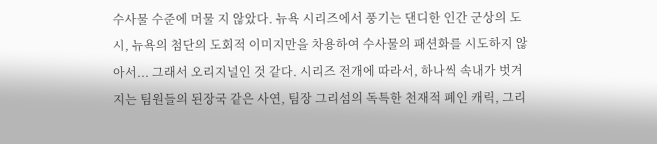수사물 수준에 머물 지 않았다. 뉴욕 시리즈에서 풍기는 댄디한 인간 군상의 도시, 뉴욕의 첨단의 도회적 이미지만을 차용하여 수사물의 패션화를 시도하지 않아서... 그래서 오리지널인 것 같다. 시리즈 전개에 따라서, 하나씩 속내가 벗겨지는 팀원들의 된장국 같은 사연, 팀장 그리섬의 독특한 천재적 폐인 캐릭, 그리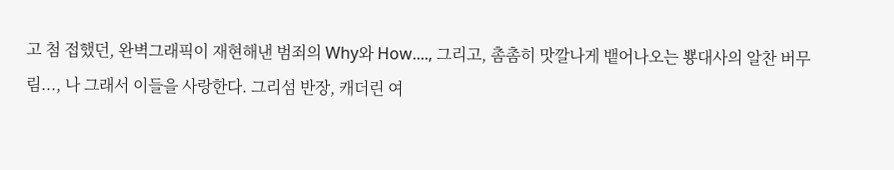고 첨 접했던, 완벽그래픽이 재현해낸 범죄의 Why와 How...., 그리고, 촘촘히 맛깔나게 뱉어나오는 뿅대사의 알찬 버무림..., 나 그래서 이들을 사랑한다. 그리섬 반장, 캐더린 여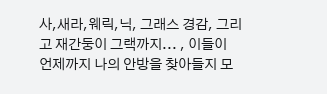사,새라,웨릭,닉, 그래스 경감, 그리고 재간둥이 그랙까지... , 이들이 언제까지 나의 안방을 찾아들지 모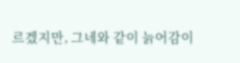르겠지만, 그네와 같이 늙어감이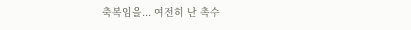축복임을... 여전히 난 촉수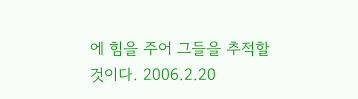에 힘을 주어 그들을 추적할 것이다. 2006.2.20